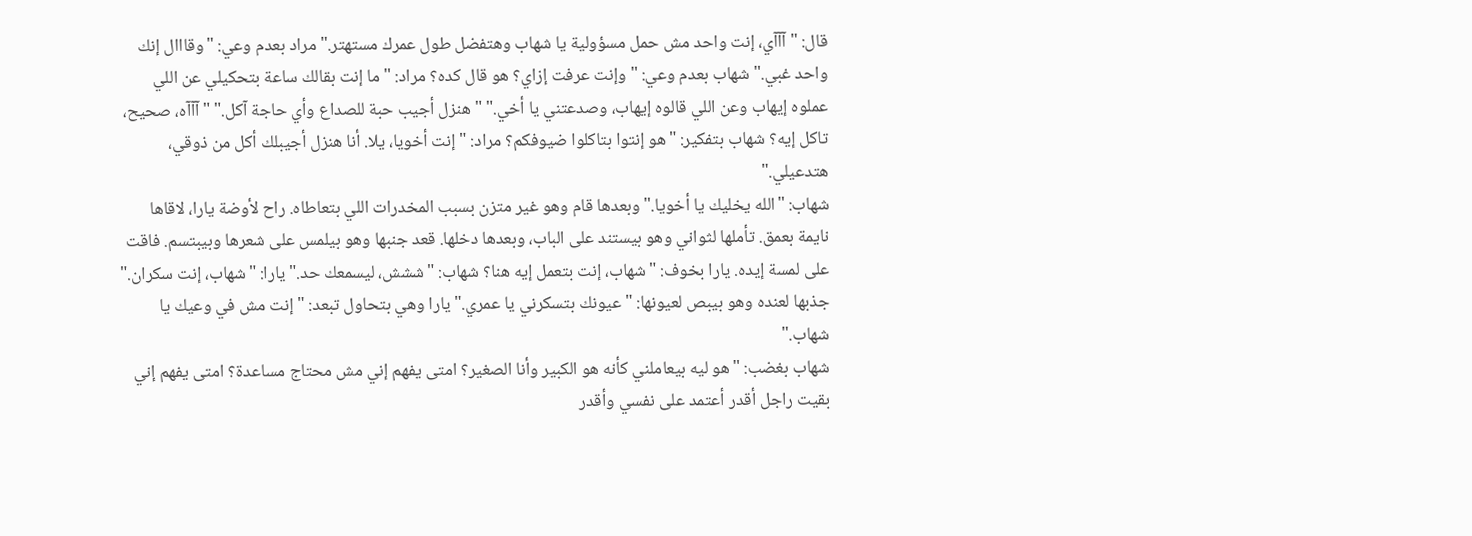قال: "آآآي، إنت واحد مش حمل مسؤولية يا شهاب وهتفضل طول عمرك مستهتر." مراد بعدم وعي: "وقااال إنك واحد غبي." شهاب بعدم وعي: "وإنت عرفت إزاي؟ هو قال كده؟ مراد: "ما إنت بقالك ساعة بتحكيلي عن اللي عملوه إيهاب وعن اللي قالوه إيهاب، وصدعتني يا أخي." "هنزل أجيب حبة للصداع وأي حاجة آكل." "آآآه، صحيح، تاكل إيه؟ شهاب بتفكير: "هو إنتوا بتاكلوا ضيوفكم؟ مراد: "إنت أخويا، يلا. أنا هنزل أجيبلك أكل من ذوقي، هتدعيلي."
شهاب: "الله يخليك يا أخويا." وبعدها قام وهو غير متزن بسبب المخدرات اللي بتعاطاه. راح لأوضة يارا، لاقاها نايمة بعمق. تأملها لثواني وهو بيستند على الباب، وبعدها دخلها. قعد جنبها وهو بيلمس على شعرها وبيبتسم. فاقت على لمسة إيده. يارا بخوف: "شهاب، إنت بتعمل إيه هنا؟ شهاب: "ششش، ليسمعك حد." يارا: "شهاب، إنت سكران." جذبها لعنده وهو بيبص لعيونها: "عيونك بتسكرني يا عمري." يارا وهي بتحاول تبعد: "إنت مش في وعيك يا شهاب."
شهاب بغضب: "هو ليه بيعاملني كأنه هو الكبير وأنا الصغير؟ امتى يفهم إني مش محتاج مساعدة؟ امتى يفهم إني بقيت راجل أقدر أعتمد على نفسي وأقدر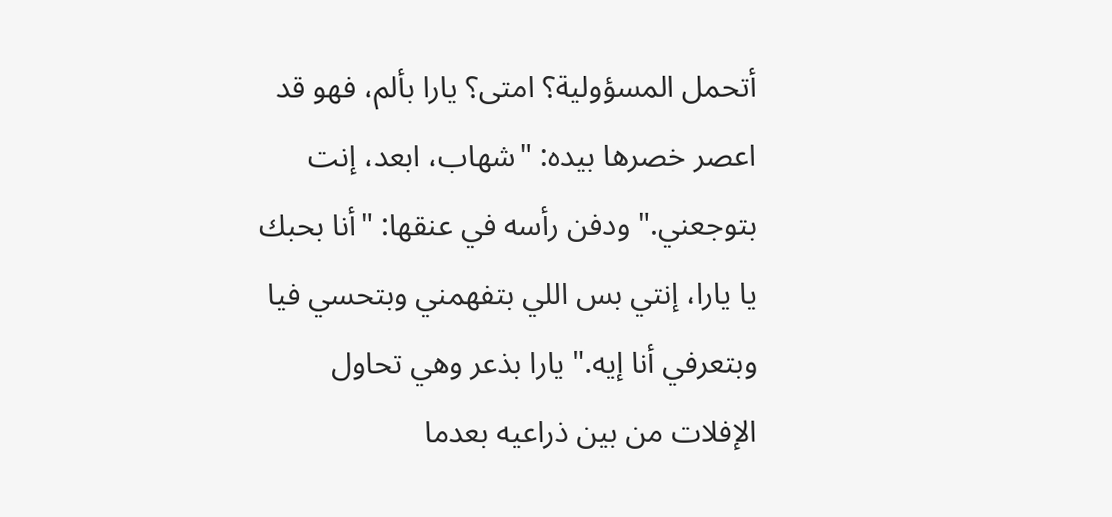أتحمل المسؤولية؟ امتى؟ يارا بألم، فهو قد اعصر خصرها بيده: "شهاب، ابعد، إنت بتوجعني." ودفن رأسه في عنقها: "أنا بحبك يا يارا، إنتي بس اللي بتفهمني وبتحسي فيا وبتعرفي أنا إيه." يارا بذعر وهي تحاول الإفلات من بين ذراعيه بعدما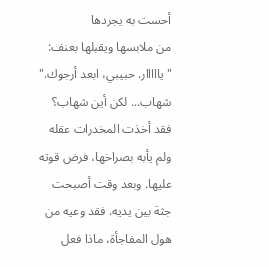أحست به يجردها
من ملابسها ويقبلها بعنف: "يااااار. حبيبي، ابعد أرجوك." شهاب... لكن أين شهاب؟ فقد أخذت المخدرات عقله ولم يأبه بصراخها، فرض قوته عليها. وبعد وقت أصبحت جثة بين يديه. فقد وعيه من هول المفاجأة، ماذا فعل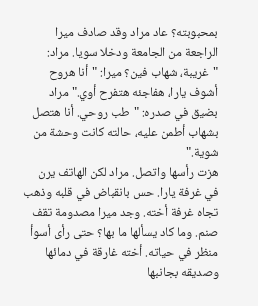بمحبوبته؟ عاد مراد وقد صادف ميرا الراجعة من الجامعة ودخلا سويا. مراد: "غريبة، شهاب فين؟ ميرا: "أنا هروح أشوف يارا، هفاجئه هتفرح أوي." مراد بضيق في صدره: "طب روحي. أنا هتصل بشهاب أطمن عليه، حالته كانت وحشة من شوية."
هزت رأسها واتصل. مراد لكن الهاتف يرن في غرفة يارا. حس بانقباض في قلبه وذهب تجاه غرفة أخته. وجد ميرا مصدومة تقف صنم. وما كاد يسألها ما بها؟ حتى رأى أسوأ منظر في حياته. أخته غارقة في دمائها وصديقه بجانبها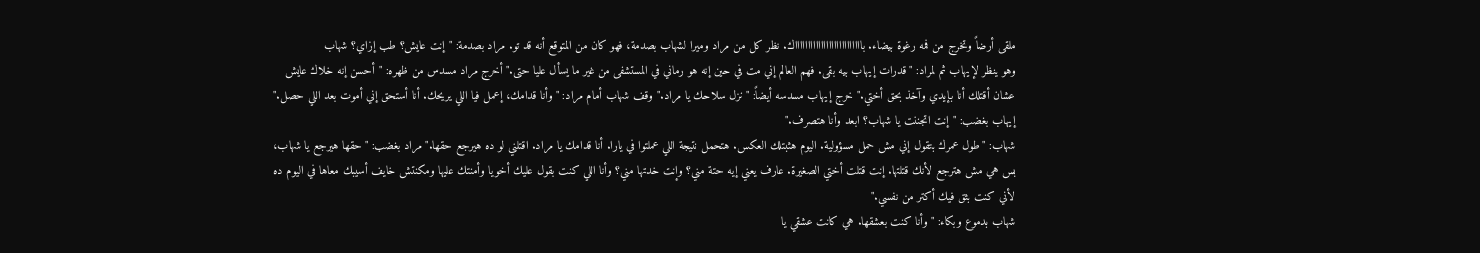ملقى أرضاً وتخرج من فمه رغوة بيضاء. بااااااااااااااااااااااااااك. نظر كل من مراد وميرا لشهاب بصدمة، فهو كان من المتوقع أنه قد تو. مراد بصدمة: "إنت عايش؟ طب إزاي؟ شهاب
وهو ينظر لإيهاب ثم لمراد: "قدرات إيهاب بيه بقى. فهم العالم إني مت في حين إنه هو رماني في المستشفى من غير ما يسأل عليا حتى." أخرج مراد مسدس من ظهره: "أحسن إنه خلاك عايش عشان أقتلك أنا بإيدي وآخذ بحق أختي." خرج إيهاب مسدسه أيضاً: "نزل سلاحك يا مراد." وقف شهاب أمام مراد: "وأنا قدامك، إعمل فيا اللي يريحك. أنا أستحق إني أموت بعد اللي حصل." إيهاب بغضب: "إنت اتجننت يا شهاب؟ ابعد وأنا هتصرف."
شهاب: "طول عمرك بتقول إني مش حمل مسؤولية. اليوم هثبتلك العكس. هتحمل نتيجة اللي عملتوا في يارا. أنا قدامك يا مراد. اقتلني لو ده هيرجع حقها." مراد بغضب: "حقها هيرجع يا شهاب، بس هي مش هترجع لأنك قتلتها. إنت قتلت أختي الصغيرة. عارف يعني إيه حتة مني؟ وإنت خدتها مني؟ وأنا اللي كنت بقول عليك أخويا وأمنتك عليها ومكنتش خايف أسيبك معاها في اليوم ده لأني كنت بثق فيك أكتر من نفسي."
شهاب بدموع وبكاء: "وأنا كنت بعشقها. هي كانت عشقي يا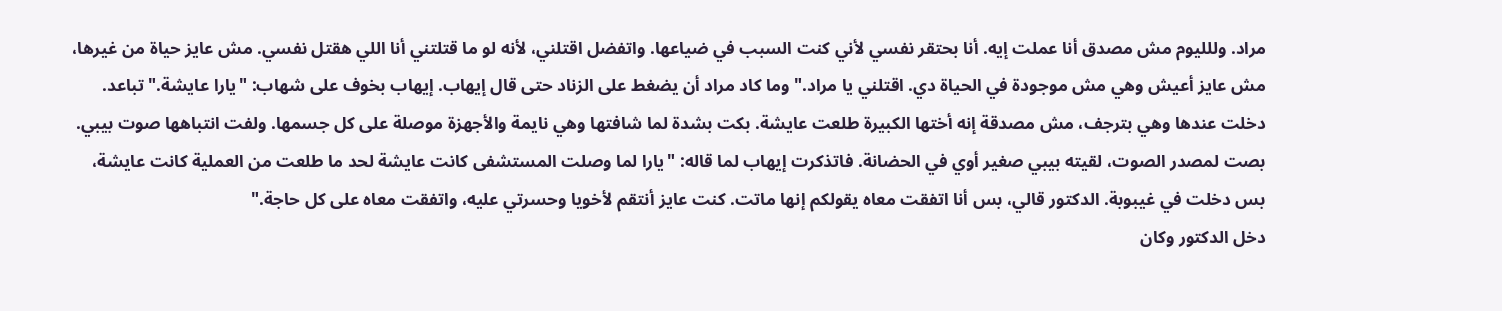مراد. وللليوم مش مصدق أنا عملت إيه. أنا بحتقر نفسي لأني كنت السبب في ضياعها. واتفضل اقتلني، لأنه لو ما قتلتني أنا اللي هقتل نفسي. مش عايز حياة من غيرها، مش عايز أعيش وهي مش موجودة في الحياة دي. اقتلني يا مراد." وما كاد مراد أن يضغط على الزناد حتى قال إيهاب. إيهاب بخوف على شهاب: "يارا عايشة." تباعد.
دخلت عندها وهي بترجف، مش مصدقة إنه أختها الكبيرة طلعت عايشة. بكت بشدة لما شافتها وهي نايمة والأجهزة موصلة على كل جسمها. ولفت انتباهها صوت بيبي. بصت لمصدر الصوت، لقيته بيبي صغير أوي في الحضانة. فاتذكرت إيهاب لما قاله: "يارا لما وصلت المستشفى كانت عايشة لحد ما طلعت من العملية كانت عايشة، بس دخلت في غيبوبة. الدكتور قالي، بس أنا اتفقت معاه يقولكم إنها ماتت. كنت عايز أنتقم لأخويا وحسرتي عليه، واتفقت معاه على كل حاجة."
دخل الدكتور وكان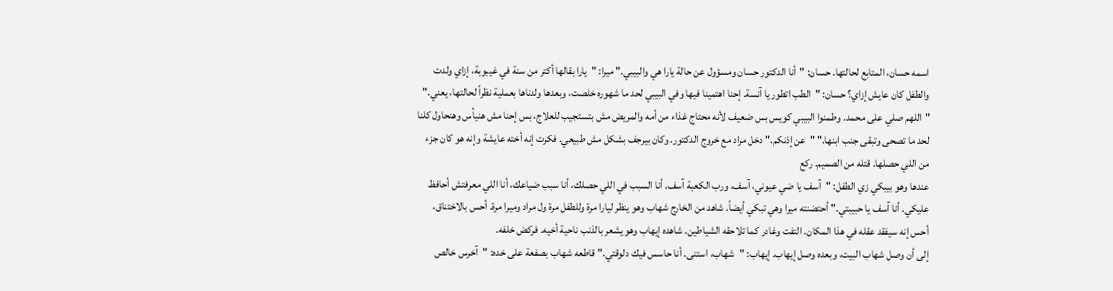اسمه حسان، المتابع لحالتها. حسان: "أنا الدكتور حسان ومسؤول عن حالة يارا هي والبيبي." ميرا: "يارا بقالها أكتر من سنة في غيبوبة، إزاي ولدت والطفل كان عايش إزاي؟ حسان: "الطب اتطور يا آنسة. إحنا اهتمينا فيها وفي البيبي لحد ما شهوره خلصت، وبعدها ولدناها بعملية نظراً لحالتها، يعني."
"اللهم صلي على محمد. وطمنوا البيبي كويس بس ضعيف لأنه محتاج غذاء من أمه والمريض مش بتستجيب للعلاج، بس إحنا مش هنيأس وهنحاول كلنا لحد ما تصحى وتبقى جنب ابنها." "عن إذنكم." دخل مراد مع خروج الدكتور. وكان بيرجف بشكل مش طبيعي. فكرت إنه أخته عايشة وإنه هو كان جزء من اللي حصلها. قتله من الصميم. ركع
عندها وهو بيبكي زي الطفل: "آسف يا ضي عيوني، آسف، ورب الكعبة آسف. أنا السبب في اللي حصلك، أنا سبب ضياعك، أنا اللي معرفتش أحافظ عليكي. أنا آسف يا حبيبتي." أحتضنته ميرا وهي تبكي أيضاً. شاهد من الخارج شهاب وهو ينظر ليارا مرة وللطفل مرة ول مراد وميرا مرة. أحس بالاختناق، أحس إنه سيفقد عقله في هذا المكان. التفت وغادر كما تلاحقه الشياطين. شاهده إيهاب وهو يشعر بالذنب ناحية أخيه. فركض خلفه.
إلى أن وصل شهاب البيت، وبعده وصل إيهاب. إيهاب: "شهاب، استنى. أنا حاسس فيك دلوقتي." قاطعه شهاب بصفعة على خده: "آخرس خالص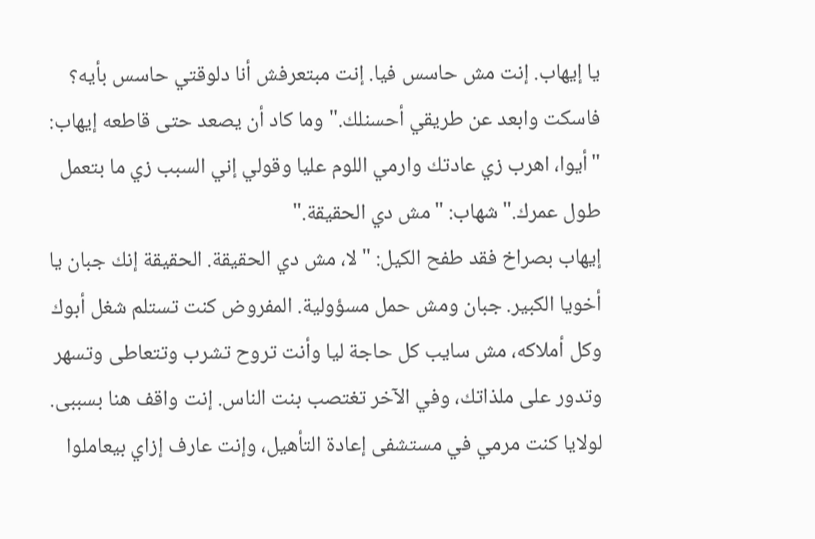يا إيهاب. إنت مش حاسس فيا. إنت مبتعرفش أنا دلوقتي حاسس بأيه؟ فاسكت وابعد عن طريقي أحسنلك." وما كاد أن يصعد حتى قاطعه إيهاب: "أيوا، اهرب زي عادتك وارمي اللوم عليا وقولي إني السبب زي ما بتعمل طول عمرك." شهاب: "مش دي الحقيقة."
إيهاب بصراخ فقد طفح الكيل: "لا، مش دي الحقيقة. الحقيقة إنك جبان يا أخويا الكبير. جبان ومش حمل مسؤولية. المفروض كنت تستلم شغل أبوك وكل أملاكه، مش سايب كل حاجة ليا وأنت تروح تشرب وتتعاطى وتسهر وتدور على ملذاتك، وفي الآخر تغتصب بنت الناس. إنت واقف هنا بسببى. لولايا كنت مرمي في مستشفى إعادة التأهيل، وإنت عارف إزاي بيعاملوا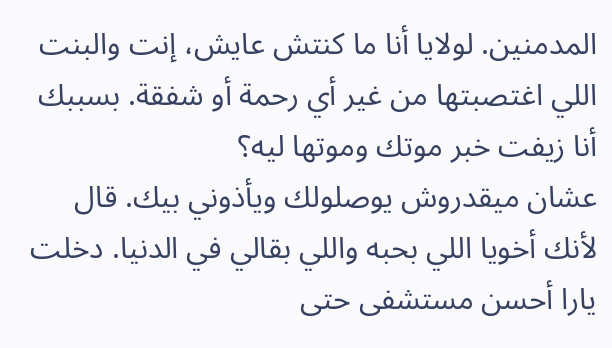المدمنين. لولايا أنا ما كنتش عايش، إنت والبنت اللي اغتصبتها من غير أي رحمة أو شفقة. بسببك أنا زيفت خبر موتك وموتها ليه؟
عشان ميقدروش يوصلولك ويأذوني بيك. قال لأنك أخويا اللي بحبه واللي بقالي في الدنيا. دخلت يارا أحسن مستشفى حتى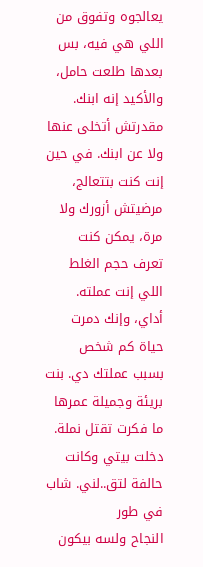يعالجوه وتفوق من اللي هي فيه، بس بعدها طلعت حامل، والأكيد إنه ابنك. مقدرتش أتخلى عنها ولا عن ابنك. في حين إنت كنت بتتعالج، مرضيتش أزورك ولا مرة، يمكن كنت تعرف حجم الغلط اللي إنت عملته. أداي، وإنك دمرت حياة كم شخص بسبب عملتك دي. بنت بريئة وجميلة عمرها ما فكرت تقتل نملة. دخلت بيتي وكانت حالفة لتق..لني. شاب في طور
النجاح ولسه بيكون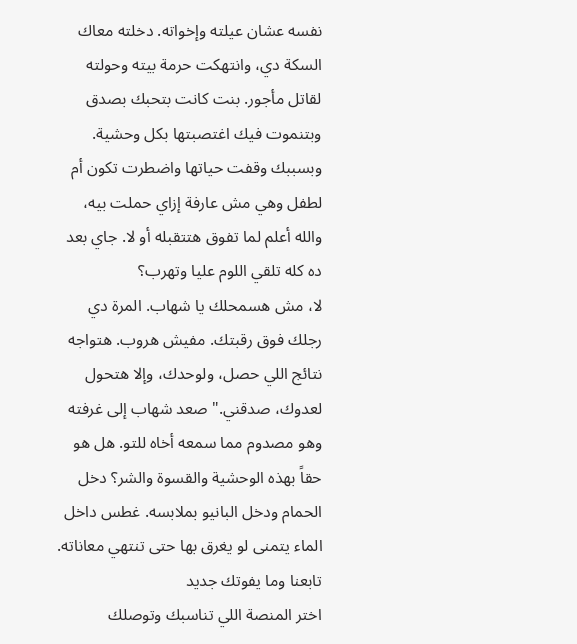نفسه عشان عيلته وإخواته. دخلته معاك السكة دي، وانتهكت حرمة بيته وحولته لقاتل مأجور. بنت كانت بتحبك بصدق وبتنموت فيك اغتصبتها بكل وحشية. وبسببك وقفت حياتها واضطرت تكون أم لطفل وهي مش عارفة إزاي حملت بيه، والله أعلم لما تفوق هتتقبله أو لا. جاي بعد ده كله تلقي اللوم عليا وتهرب؟
لا، مش هسمحلك يا شهاب. المرة دي رجلك فوق رقبتك. مفيش هروب. هتواجه نتائج اللي حصل، ولوحدك، وإلا هتحول لعدوك، صدقني." صعد شهاب إلى غرفته وهو مصدوم مما سمعه أخاه للتو. هل هو حقاً بهذه الوحشية والقسوة والشر؟ دخل الحمام ودخل البانيو بملابسه. غطس داخل الماء يتمنى لو يغرق بها حتى تنتهي معاناته.
تابعنا وما يفوتك جديد
اختر المنصة اللي تناسبك وتوصلك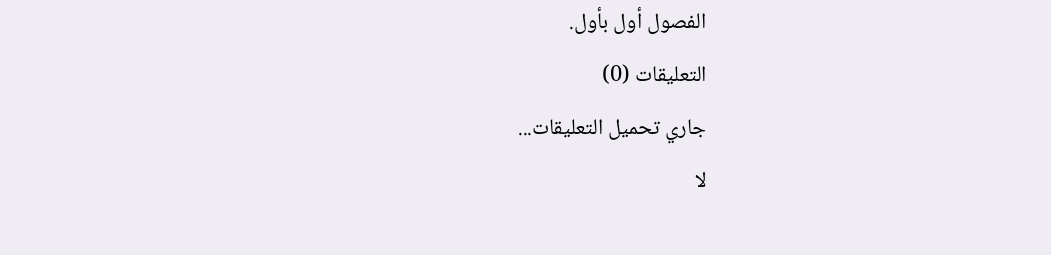الفصول أول بأول.
التعليقات (0)
جاري تحميل التعليقات...
لا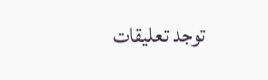توجد تعليقات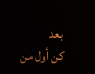بعد
كن أول من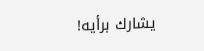يشارك برأيه!